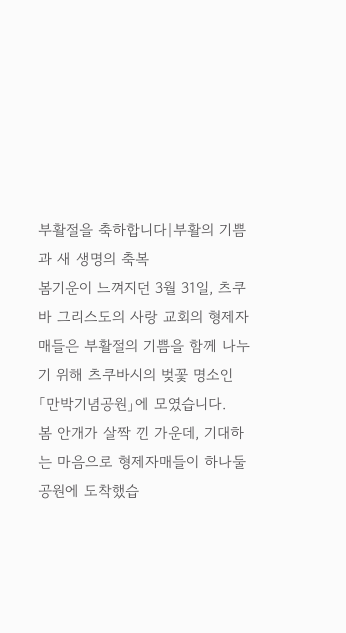부활절을 축하합니다|부활의 기쁨과 새 생명의 축복
봄기운이 느껴지던 3월 31일, 츠쿠바 그리스도의 사랑 교회의 형제자매들은 부활절의 기쁨을 함께 나누기 위해 츠쿠바시의 벚꽃 명소인 「만박기념공원」에 모였습니다.
봄 안개가 살짝 낀 가운데, 기대하는 마음으로 형제자매들이 하나둘 공원에 도착했습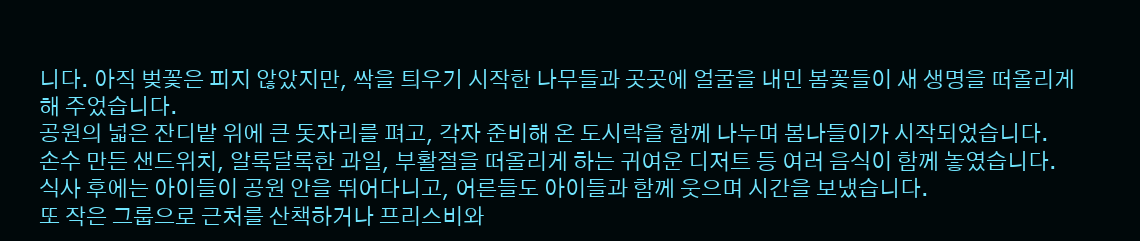니다. 아직 벚꽃은 피지 않았지만, 싹을 틔우기 시작한 나무들과 곳곳에 얼굴을 내민 봄꽃들이 새 생명을 떠올리게 해 주었습니다.
공원의 넓은 잔디밭 위에 큰 돗자리를 펴고, 각자 준비해 온 도시락을 함께 나누며 봄나들이가 시작되었습니다.
손수 만든 샌드위치, 알록달록한 과일, 부활절을 떠올리게 하는 귀여운 디저트 등 여러 음식이 함께 놓였습니다.
식사 후에는 아이들이 공원 안을 뛰어다니고, 어른들도 아이들과 함께 웃으며 시간을 보냈습니다.
또 작은 그룹으로 근처를 산책하거나 프리스비와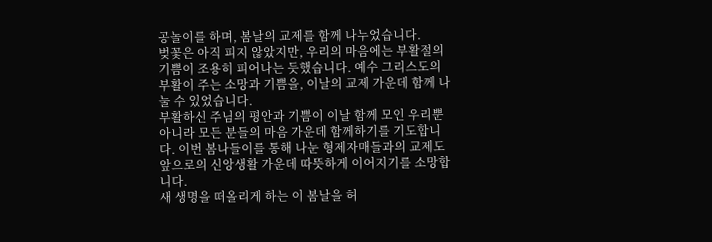공놀이를 하며, 봄날의 교제를 함께 나누었습니다.
벚꽃은 아직 피지 않았지만, 우리의 마음에는 부활절의 기쁨이 조용히 피어나는 듯했습니다. 예수 그리스도의 부활이 주는 소망과 기쁨을, 이날의 교제 가운데 함께 나눌 수 있었습니다.
부활하신 주님의 평안과 기쁨이 이날 함께 모인 우리뿐 아니라 모든 분들의 마음 가운데 함께하기를 기도합니다. 이번 봄나들이를 통해 나눈 형제자매들과의 교제도 앞으로의 신앙생활 가운데 따뜻하게 이어지기를 소망합니다.
새 생명을 떠올리게 하는 이 봄날을 허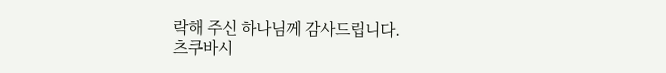락해 주신 하나님께 감사드립니다.
츠쿠바시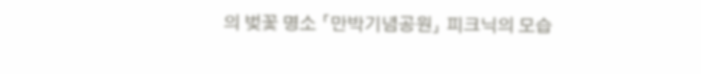의 벚꽃 명소 「만박기념공원」 피크닉의 모습